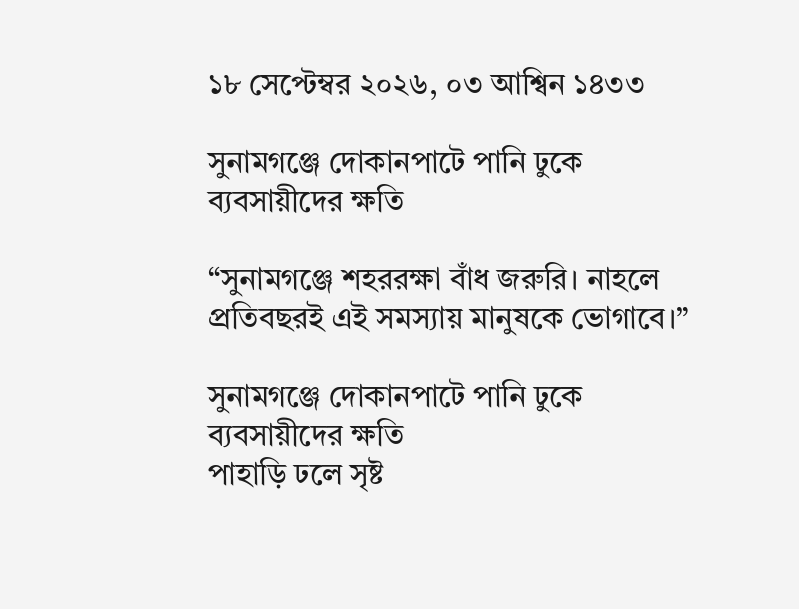১৮ সেপ্টেম্বর ২০২৬, ০৩ আশ্বিন ১৪৩৩

সুনামগঞ্জে দোকানপাটে পানি ঢুকে ব্যবসায়ীদের ক্ষতি

“সুনামগঞ্জে শহররক্ষা বাঁধ জরুরি। নাহলে প্রতিবছরই এই সমস্যায় মানুষকে ভোগাবে।”

সুনামগঞ্জে দোকানপাটে পানি ঢুকে ব্যবসায়ীদের ক্ষতি
পাহাড়ি ঢলে সৃষ্ট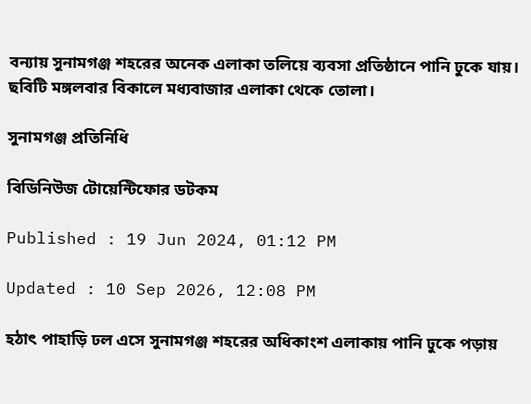বন্যায় সুনামগঞ্জ শহরের অনেক এলাকা তলিয়ে ব্যবসা প্রতিষ্ঠানে পানি ঢুকে যায়। ছবিটি মঙ্গলবার বিকালে মধ্যবাজার এলাকা থেকে তোলা।

সুনামগঞ্জ প্রতিনিধি

বিডিনিউজ টোয়েন্টিফোর ডটকম

Published : 19 Jun 2024, 01:12 PM

Updated : 10 Sep 2026, 12:08 PM

হঠাৎ পাহাড়ি ঢল এসে সুনামগঞ্জ শহরের অধিকাংশ এলাকায় পানি ঢুকে পড়ায়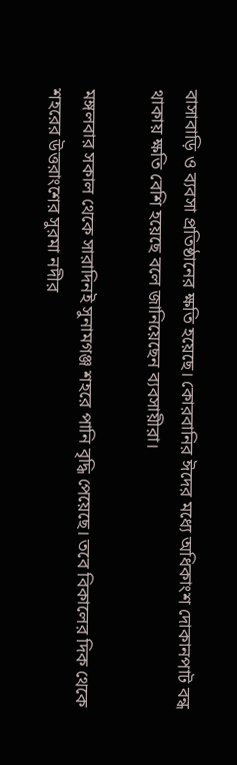বাসাবাড়ি ও ব্যবসা প্রতিষ্ঠানের ক্ষতি হয়েছে। কোরবানির ঈদের মধ্যে অধিকাংশ দোকানপাট বন্ধ থাকায় ক্ষতি বেশি হয়েছে বলে জানিয়েছেন ব্যবসায়ীরা।

মঙ্গলবার সকাল থেকে সারাদিনই সুনামগঞ্জ শহরে পানি বৃদ্ধি পেয়েছে। তবে বিকালের দিক থেকে শহরের উত্তরাংশের সুরমা নদীর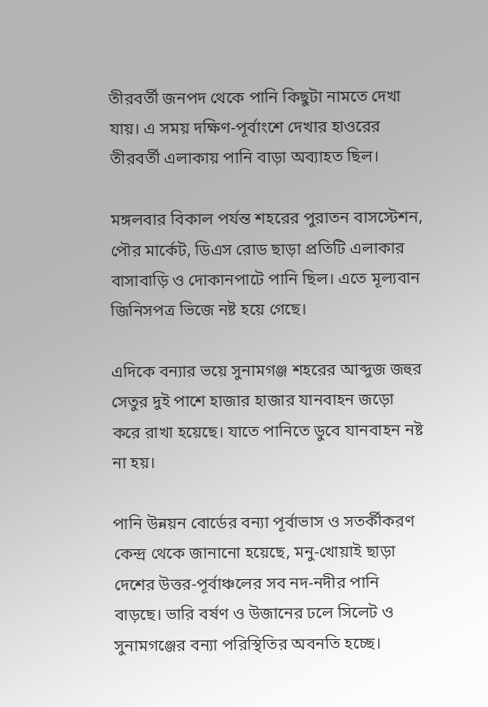তীরবর্তী জনপদ থেকে পানি কিছুটা নামতে দেখা যায়। এ সময় দক্ষিণ-পূর্বাংশে দেখার হাওরের তীরবর্তী এলাকায় পানি বাড়া অব্যাহত ছিল।

মঙ্গলবার বিকাল পর্যন্ত শহরের পুরাতন বাসস্টেশন, পৌর মার্কেট, ডিএস রোড ছাড়া প্রতিটি এলাকার বাসাবাড়ি ও দোকানপাটে পানি ছিল। এতে মূল্যবান জিনিসপত্র ভিজে নষ্ট হয়ে গেছে।

এদিকে বন্যার ভয়ে সুনামগঞ্জ শহরের আব্দুজ জহুর সেতুর দুই পাশে হাজার হাজার যানবাহন জড়ো করে রাখা হয়েছে। যাতে পানিতে ডুবে যানবাহন নষ্ট না হয়।

পানি উন্নয়ন বোর্ডের বন্যা পূর্বাভাস ও সতর্কীকরণ কেন্দ্র থেকে জানানো হয়েছে, মনু-খোয়াই ছাড়া দেশের উত্তর-পূর্বাঞ্চলের সব নদ-নদীর পানি বাড়ছে। ভারি বর্ষণ ও উজানের ঢলে সিলেট ও সুনামগঞ্জের বন্যা পরিস্থিতির অবনতি হচ্ছে।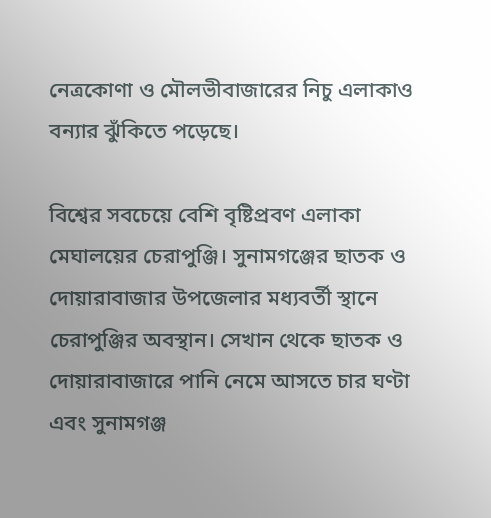নেত্রকোণা ও মৌলভীবাজারের নিচু এলাকাও বন্যার ঝুঁকিতে পড়েছে।

বিশ্বের সবচেয়ে বেশি বৃষ্টিপ্রবণ এলাকা মেঘালয়ের চেরাপুঞ্জি। সুনামগঞ্জের ছাতক ও দোয়ারাবাজার উপজেলার মধ্যবর্তী স্থানে চেরাপুঞ্জির অবস্থান। সেখান থেকে ছাতক ও দোয়ারাবাজারে পানি নেমে আসতে চার ঘণ্টা এবং সুনামগঞ্জ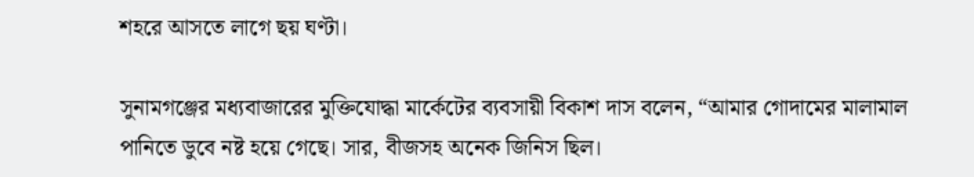শহরে আসতে লাগে ছয় ঘণ্টা।

সুনামগঞ্জের মধ্যবাজারের মুক্তিযোদ্ধা মার্কেটের ব্যবসায়ী বিকাশ দাস বলেন, “আমার গোদামের মালামাল পানিতে ডুবে নষ্ট হয়ে গেছে। সার, বীজসহ অনেক জিনিস ছিল।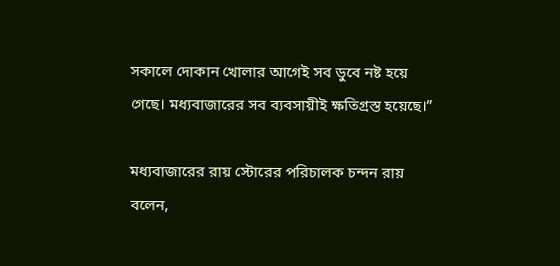সকালে দোকান খোলার আগেই সব ডুবে নষ্ট হয়ে গেছে। মধ্যবাজারের সব ব্যবসায়ীই ক্ষতিগ্রস্ত হয়েছে।”

মধ্যবাজারের রায় স্টোরের পরিচালক চন্দন রায় বলেন,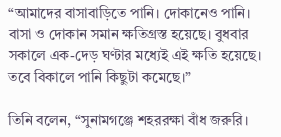“আমাদের বাসাবাড়িতে পানি। দোকানেও পানি। বাসা ও দোকান সমান ক্ষতিগ্রস্ত হয়েছে। বুধবার সকালে এক-দেড় ঘণ্টার মধ্যেই এই ক্ষতি হয়েছে। তবে বিকালে পানি কিছুটা কমেছে।”

তিনি বলেন, “সুনামগঞ্জে শহররক্ষা বাঁধ জরুরি।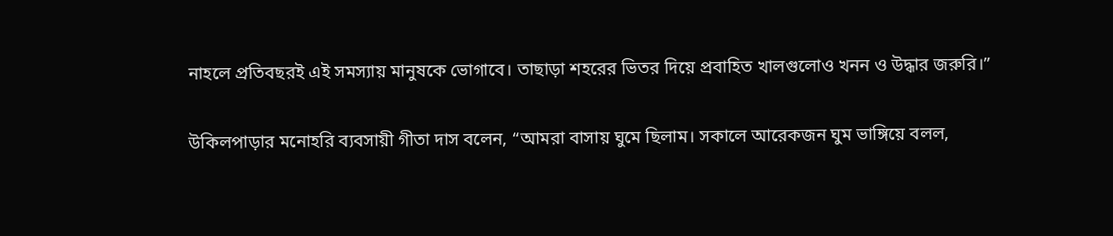নাহলে প্রতিবছরই এই সমস্যায় মানুষকে ভোগাবে। তাছাড়া শহরের ভিতর দিয়ে প্রবাহিত খালগুলোও খনন ও উদ্ধার জরুরি।”

উকিলপাড়ার মনোহরি ব্যবসায়ী গীতা দাস বলেন, “আমরা বাসায় ঘুমে ছিলাম। সকালে আরেকজন ঘুম ভাঙ্গিয়ে বলল,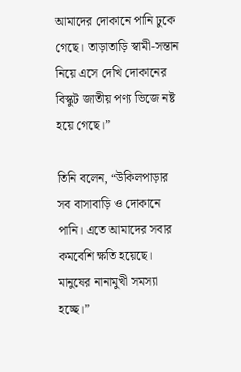আমাদের দোকানে পানি ঢুকে গেছে। তাড়াতাড়ি স্বামী-সন্তান নিয়ে এসে দেখি দোকানের বিস্কুট জাতীয় পণ্য ভিজে নষ্ট হয়ে গেছে।”

তিনি বলেন, “উকিলপাড়ার সব বাসাবাড়ি ও দোকানে পানি। এতে আমাদের সবার কমবেশি ক্ষতি হয়েছে। মানুষের নানামুখী সমস্যা হচ্ছে।”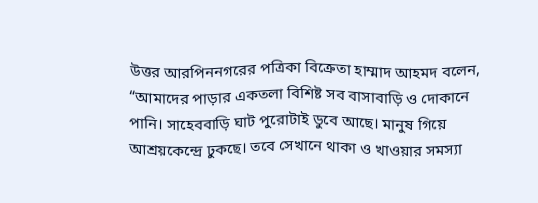উত্তর আরপিননগরের পত্রিকা বিক্রেতা হাম্মাদ আহমদ বলেন, “আমাদের পাড়ার একতলা বিশিষ্ট সব বাসাবাড়ি ও দোকানে পানি। সাহেববাড়ি ঘাট পুরোটাই ডুবে আছে। মানুষ গিয়ে আশ্রয়কেন্দ্রে ঢুকছে। তবে সেখানে থাকা ও খাওয়ার সমস্যা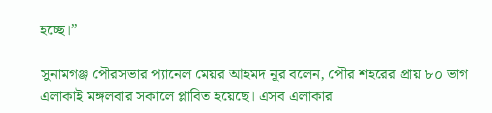হচ্ছে।”

সুনামগঞ্জ পৌরসভার প্যানেল মেয়র আহমদ নূর বলেন, পৌর শহরের প্রায় ৮০ ভাগ এলাকাই মঙ্গলবার সকালে প্লাবিত হয়েছে। এসব এলাকার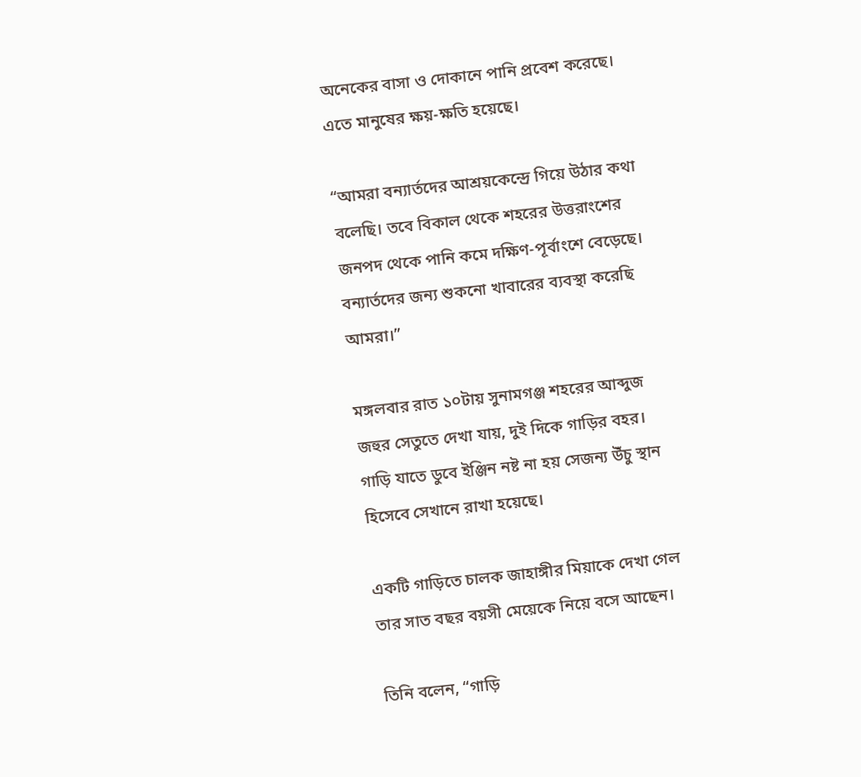অনেকের বাসা ও দোকানে পানি প্রবেশ করেছে। এতে মানুষের ক্ষয়-ক্ষতি হয়েছে।

“আমরা বন্যার্তদের আশ্রয়কেন্দ্রে গিয়ে উঠার কথা বলেছি। তবে বিকাল থেকে শহরের উত্তরাংশের জনপদ থেকে পানি কমে দক্ষিণ-পূর্বাংশে বেড়েছে। বন্যার্তদের জন্য শুকনো খাবারের ব্যবস্থা করেছি আমরা।”

মঙ্গলবার রাত ১০টায় সুনামগঞ্জ শহরের আব্দুজ জহুর সেতুতে দেখা যায়, দুই দিকে গাড়ির বহর। গাড়ি যাতে ডুবে ইঞ্জিন নষ্ট না হয় সেজন্য উঁচু স্থান হিসেবে সেখানে রাখা হয়েছে।

একটি গাড়িতে চালক জাহাঙ্গীর মিয়াকে দেখা গেল তার সাত বছর বয়সী মেয়েকে নিয়ে বসে আছেন।

তিনি বলেন, “গাড়ি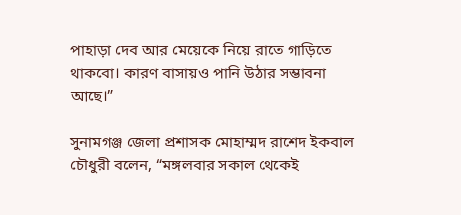পাহাড়া দেব আর মেয়েকে নিয়ে রাতে গাড়িতে থাকবো। কারণ বাসায়ও পানি উঠার সম্ভাবনা আছে।”

সুনামগঞ্জ জেলা প্রশাসক মোহাম্মদ রাশেদ ইকবাল চৌধুরী বলেন, “মঙ্গলবার সকাল থেকেই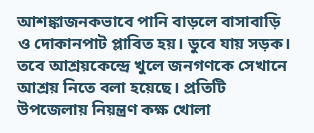আশঙ্কাজনকভাবে পানি বাড়লে বাসাবাড়ি ও দোকানপাট প্লাবিত হয়। ডুবে যায় সড়ক। তবে আশ্রয়কেন্দ্রে খুলে জনগণকে সেখানে আশ্রয় নিতে বলা হয়েছে। প্রতিটি উপজেলায় নিয়ন্ত্রণ কক্ষ খোলা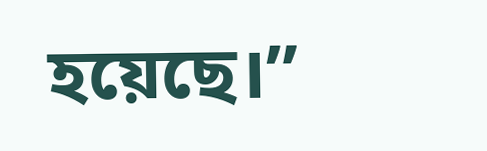হয়েছে।”